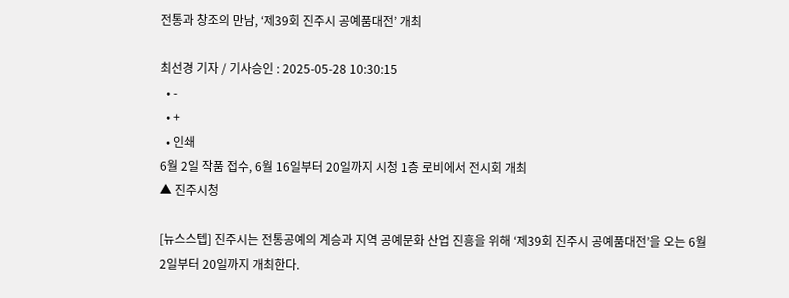전통과 창조의 만남, ‘제39회 진주시 공예품대전’ 개최

최선경 기자 / 기사승인 : 2025-05-28 10:30:15
  • -
  • +
  • 인쇄
6월 2일 작품 접수, 6월 16일부터 20일까지 시청 1층 로비에서 전시회 개최
▲ 진주시청

[뉴스스텝] 진주시는 전통공예의 계승과 지역 공예문화 산업 진흥을 위해 ‘제39회 진주시 공예품대전’을 오는 6월 2일부터 20일까지 개최한다.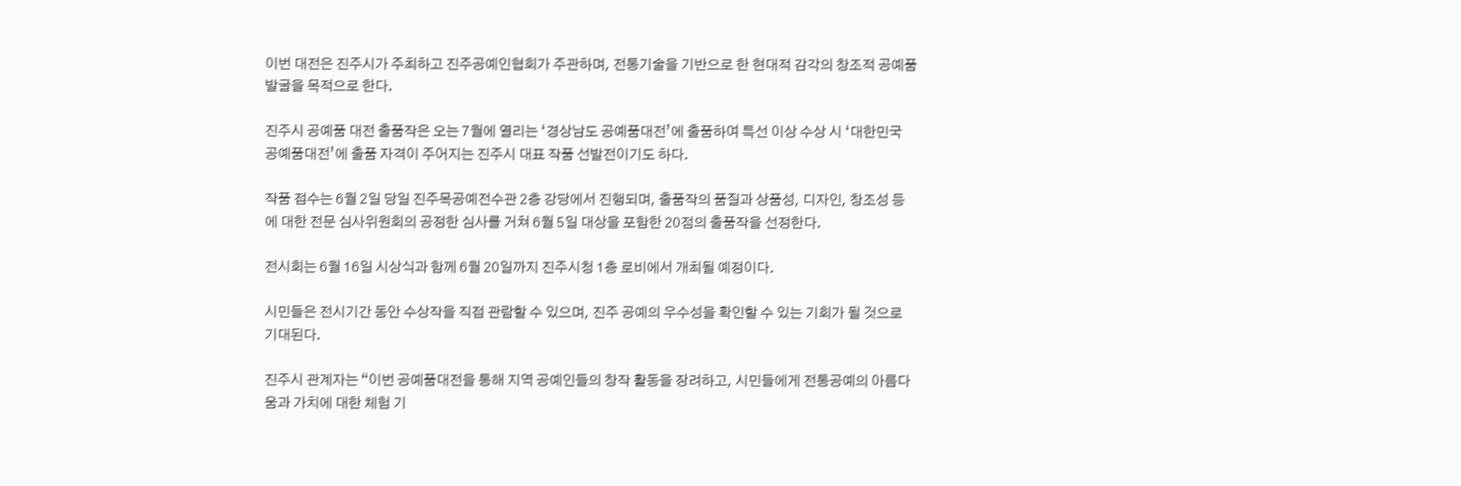이번 대전은 진주시가 주최하고 진주공예인협회가 주관하며, 전통기술을 기반으로 한 현대적 감각의 창조적 공예품 발굴을 목적으로 한다.

진주시 공예품 대전 출품작은 오는 7월에 열리는 ‘경상남도 공예품대전’에 출품하여 특선 이상 수상 시 ‘대한민국 공예품대전’에 출품 자격이 주어지는 진주시 대표 작품 선발전이기도 하다.

작품 접수는 6월 2일 당일 진주목공예전수관 2층 강당에서 진행되며, 출품작의 품질과 상품성, 디자인, 창조성 등에 대한 전문 심사위원회의 공정한 심사를 거쳐 6월 5일 대상을 포함한 20점의 출품작을 선정한다.

전시회는 6월 16일 시상식과 함께 6월 20일까지 진주시청 1층 로비에서 개최될 예정이다.

시민들은 전시기간 동안 수상작을 직접 관람할 수 있으며, 진주 공예의 우수성을 확인할 수 있는 기회가 될 것으로 기대된다.

진주시 관계자는 “이번 공예품대전을 통해 지역 공예인들의 창작 활동을 장려하고, 시민들에게 전통공예의 아름다움과 가치에 대한 체험 기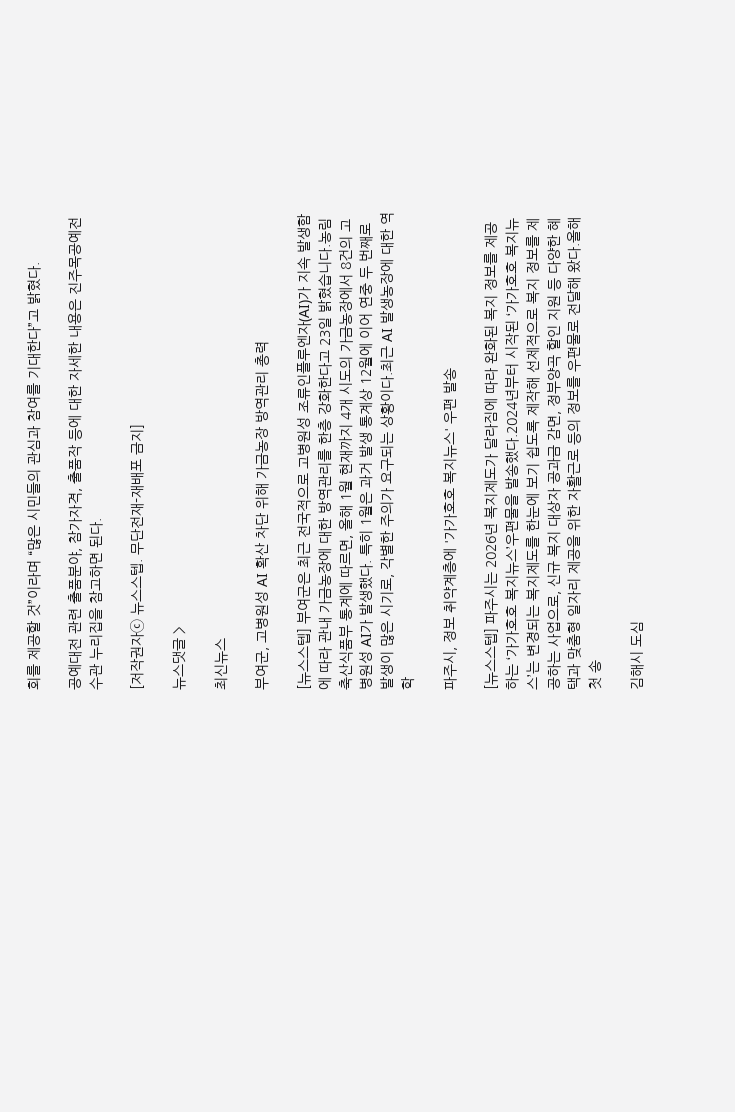회를 제공할 것”이라며 “많은 시민들의 관심과 참여를 기대한다”고 밝혔다.

공예대전 관련 출품분야, 참가자격, 출품작 등에 대한 자세한 내용은 진주목공예전수관 누리집을 참고하면 된다.

[저작권자ⓒ 뉴스스텝. 무단전재-재배포 금지]

뉴스댓글 >

최신뉴스

부여군, 고병원성 AI 확산 차단 위해 가금농장 방역관리 총력

[뉴스스텝] 부여군은 최근 전국적으로 고병원성 조류인플루엔자(AI)가 지속 발생함에 따라 관내 가금농장에 대한 방역관리를 한층 강화한다고 23일 밝혔습니다.농림축산식품부 통계에 따르면, 올해 1월 현재까지 4개 시도의 가금농장에서 8건의 고병원성 AI가 발생했다. 특히 1월은 과거 발생 통계상 12월에 이어 연중 두 번째로 발생이 많은 시기로, 각별한 주의가 요구되는 상황이다.최근 AI 발생농장에 대한 역학

파주시, 정보 취약계층에 '가가호호 복지뉴스' 우편 발송

[뉴스스텝] 파주시는 2026년 복지제도가 달라짐에 따라 완화된 복지 정보를 제공하는 ‘가가호호 복지뉴스’우편물을 발송했다.2024년부터 시작된 ‘가가호호 복지뉴스’는 변경되는 복지제도를 한눈에 보기 쉽도록 제작해 선제적으로 복지 정보를 제공하는 사업으로, 신규 복지 대상자 공과금 감면, 정부양곡 할인 지원 등 다양한 혜택과 맞춤형 일자리 제공을 위한 자활근로 등의 정보를 우편물로 전달해 왔다.올해 첫 송

김해시 도심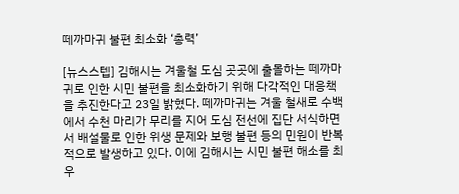떼까마귀 불편 최소화 ‘총력’

[뉴스스텝] 김해시는 겨울철 도심 곳곳에 출몰하는 떼까마귀로 인한 시민 불편을 최소화하기 위해 다각적인 대응책을 추진한다고 23일 밝혔다. 떼까마귀는 겨울 철새로 수백에서 수천 마리가 무리를 지어 도심 전선에 집단 서식하면서 배설물로 인한 위생 문제와 보행 불편 등의 민원이 반복적으로 발생하고 있다. 이에 김해시는 시민 불편 해소를 최우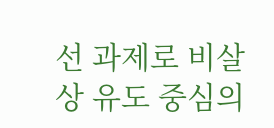선 과제로 비살상 유도 중심의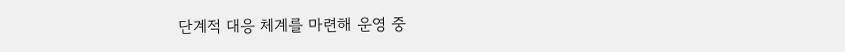단계적 대응 체계를 마련해 운영 중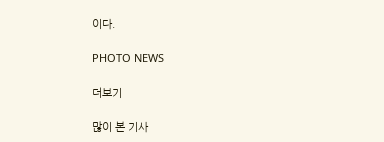이다.

PHOTO NEWS

더보기

많이 본 기사